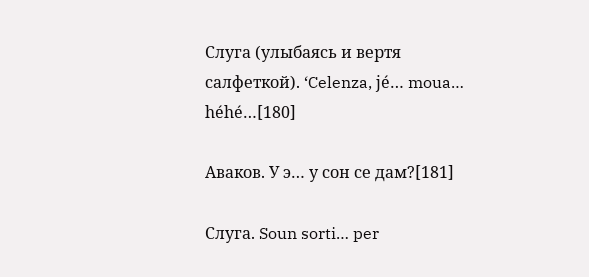Слуга (улыбаясь и вертя салфеткой). ‘Celenza, jé… moua… héhé…[180]

Аваков. У э… у сон се дам?[181]

Слуга. Soun sorti… per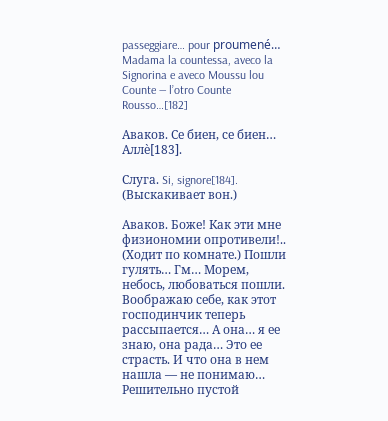passeggiare… pour proumené… Madama la countessa, aveco la Signorina e aveco Moussu lou Counte — l’otro Counte Rousso…[182]

Аваков. Се биен, се биен… Аллѐ[183].

Слуга. Si, signore[184]. (Выскакивает вон.)

Аваков. Боже! Как эти мне физиономии опротивели!.. (Ходит по комнате.) Пошли гулять… Гм… Морем, небось, любоваться пошли. Воображаю себе, как этот господинчик теперь рассыпается… А она… я ее знаю, она рада… Это ее страсть. И что она в нем нашла — не понимаю… Решительно пустой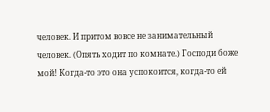человек. И притом вовсе не занимательный человек. (Опять ходит по комнате.) Господи боже мой! Когда-то это она успокоится, когда-то ей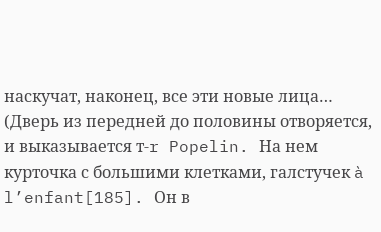наскучат, наконец, все эти новые лица… (Дверь из передней до половины отворяется, и выказывается т-r Popelin. На нем курточка с большими клетками, галстучек à l’enfant[185]. Он в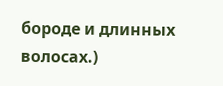бороде и длинных волосах.)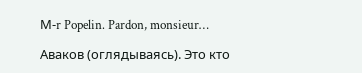М-r Popelin. Pardon, monsieur…

Аваков (оглядываясь). Это кто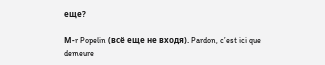еще?

М-r Popelin (всё еще не входя). Pardon, c’est ici que demeure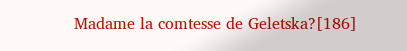Madame la comtesse de Geletska?[186]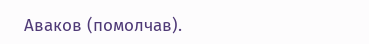Аваков (помолчав).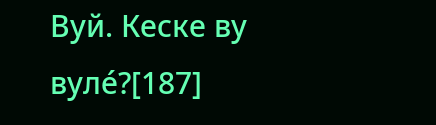Вуй. Кеске ву вуле́?[187]